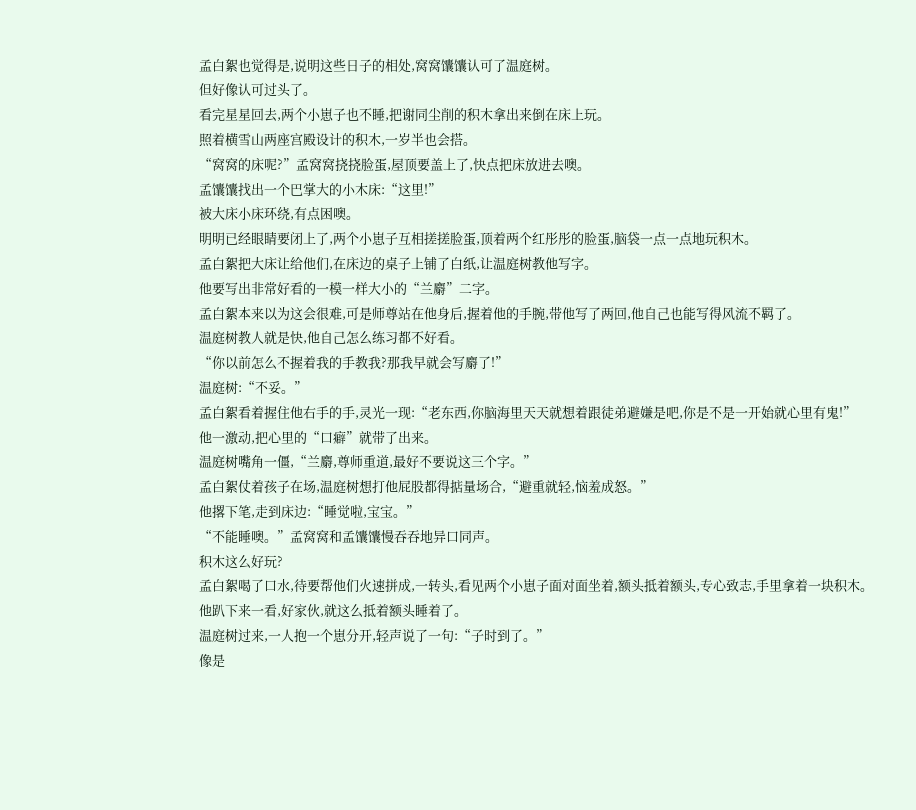孟白絮也觉得是,说明这些日子的相处,窝窝馕馕认可了温庭树。
但好像认可过头了。
看完星星回去,两个小崽子也不睡,把谢同尘削的积木拿出来倒在床上玩。
照着横雪山两座宫殿设计的积木,一岁半也会搭。
“窝窝的床呢?”孟窝窝挠挠脸蛋,屋顶要盖上了,快点把床放进去噢。
孟馕馕找出一个巴掌大的小木床:“这里!”
被大床小床环绕,有点困噢。
明明已经眼睛要闭上了,两个小崽子互相搓搓脸蛋,顶着两个红彤彤的脸蛋,脑袋一点一点地玩积木。
孟白絮把大床让给他们,在床边的桌子上铺了白纸,让温庭树教他写字。
他要写出非常好看的一模一样大小的“兰麝”二字。
孟白絮本来以为这会很难,可是师尊站在他身后,握着他的手腕,带他写了两回,他自己也能写得风流不羁了。
温庭树教人就是快,他自己怎么练习都不好看。
“你以前怎么不握着我的手教我?那我早就会写麝了!”
温庭树:“不妥。”
孟白絮看着握住他右手的手,灵光一现:“老东西,你脑海里天天就想着跟徒弟避嫌是吧,你是不是一开始就心里有鬼!”
他一激动,把心里的“口癖”就带了出来。
温庭树嘴角一僵,“兰麝,尊师重道,最好不要说这三个字。”
孟白絮仗着孩子在场,温庭树想打他屁股都得掂量场合,“避重就轻,恼羞成怒。”
他撂下笔,走到床边:“睡觉啦,宝宝。”
“不能睡噢。”孟窝窝和孟馕馕慢吞吞地异口同声。
积木这么好玩?
孟白絮喝了口水,待要帮他们火速拼成,一转头,看见两个小崽子面对面坐着,额头抵着额头,专心致志,手里拿着一块积木。
他趴下来一看,好家伙,就这么抵着额头睡着了。
温庭树过来,一人抱一个崽分开,轻声说了一句:“子时到了。”
像是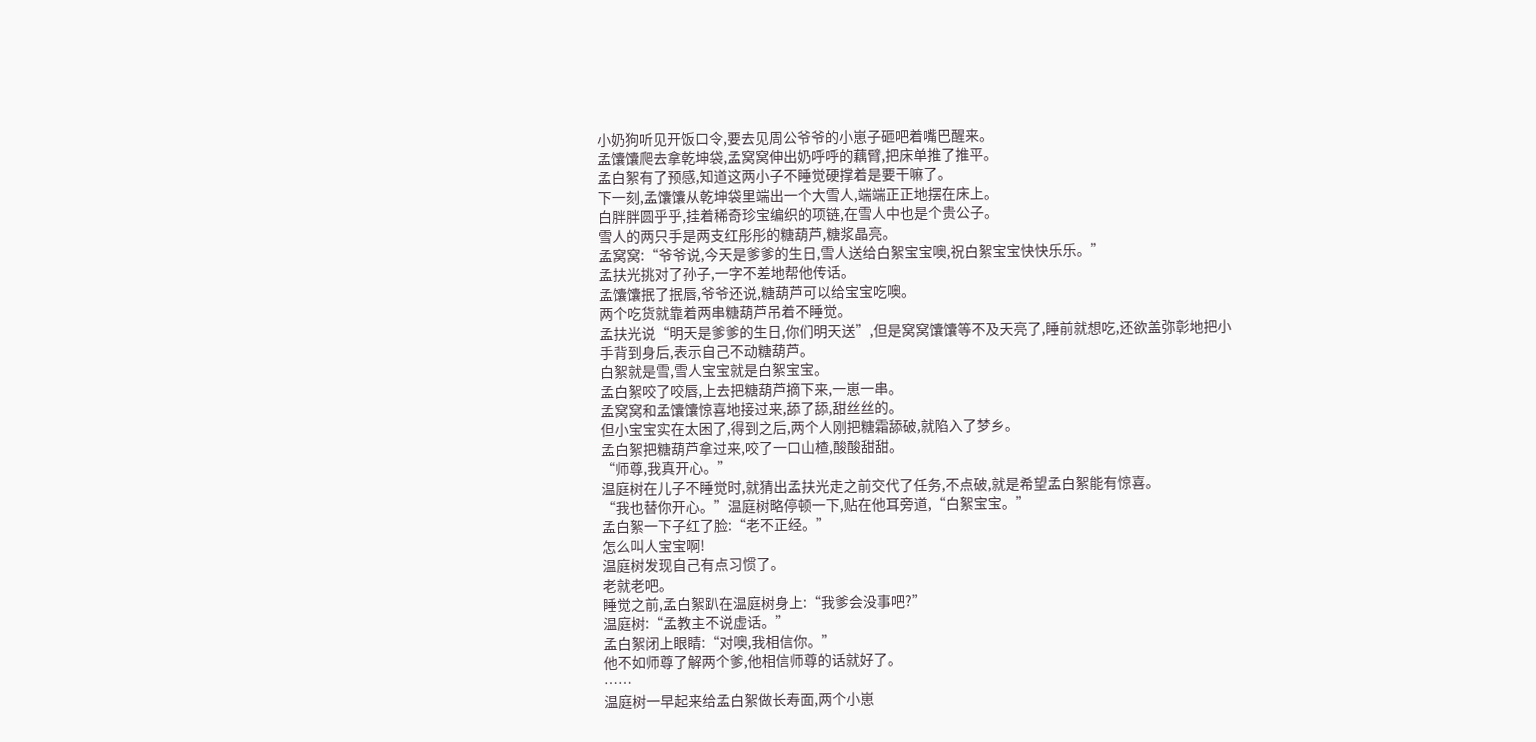小奶狗听见开饭口令,要去见周公爷爷的小崽子砸吧着嘴巴醒来。
孟馕馕爬去拿乾坤袋,孟窝窝伸出奶呼呼的藕臂,把床单推了推平。
孟白絮有了预感,知道这两小子不睡觉硬撑着是要干嘛了。
下一刻,孟馕馕从乾坤袋里端出一个大雪人,端端正正地摆在床上。
白胖胖圆乎乎,挂着稀奇珍宝编织的项链,在雪人中也是个贵公子。
雪人的两只手是两支红彤彤的糖葫芦,糖浆晶亮。
孟窝窝:“爷爷说,今天是爹爹的生日,雪人送给白絮宝宝噢,祝白絮宝宝快快乐乐。”
孟扶光挑对了孙子,一字不差地帮他传话。
孟馕馕抿了抿唇,爷爷还说,糖葫芦可以给宝宝吃噢。
两个吃货就靠着两串糖葫芦吊着不睡觉。
孟扶光说“明天是爹爹的生日,你们明天送”,但是窝窝馕馕等不及天亮了,睡前就想吃,还欲盖弥彰地把小手背到身后,表示自己不动糖葫芦。
白絮就是雪,雪人宝宝就是白絮宝宝。
孟白絮咬了咬唇,上去把糖葫芦摘下来,一崽一串。
孟窝窝和孟馕馕惊喜地接过来,舔了舔,甜丝丝的。
但小宝宝实在太困了,得到之后,两个人刚把糖霜舔破,就陷入了梦乡。
孟白絮把糖葫芦拿过来,咬了一口山楂,酸酸甜甜。
“师尊,我真开心。”
温庭树在儿子不睡觉时,就猜出孟扶光走之前交代了任务,不点破,就是希望孟白絮能有惊喜。
“我也替你开心。”温庭树略停顿一下,贴在他耳旁道,“白絮宝宝。”
孟白絮一下子红了脸:“老不正经。”
怎么叫人宝宝啊!
温庭树发现自己有点习惯了。
老就老吧。
睡觉之前,孟白絮趴在温庭树身上:“我爹会没事吧?”
温庭树:“孟教主不说虚话。”
孟白絮闭上眼睛:“对噢,我相信你。”
他不如师尊了解两个爹,他相信师尊的话就好了。
……
温庭树一早起来给孟白絮做长寿面,两个小崽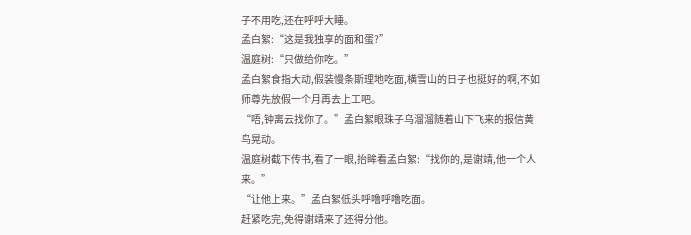子不用吃,还在呼呼大睡。
孟白絮:“这是我独享的面和蛋?”
温庭树:“只做给你吃。”
孟白絮食指大动,假装慢条斯理地吃面,横雪山的日子也挺好的啊,不如师尊先放假一个月再去上工吧。
“唔,钟离云找你了。”孟白絮眼珠子乌溜溜随着山下飞来的报信黄鸟晃动。
温庭树截下传书,看了一眼,抬眸看孟白絮:“找你的,是谢靖,他一个人来。”
“让他上来。”孟白絮低头呼噜呼噜吃面。
赶紧吃完,免得谢靖来了还得分他。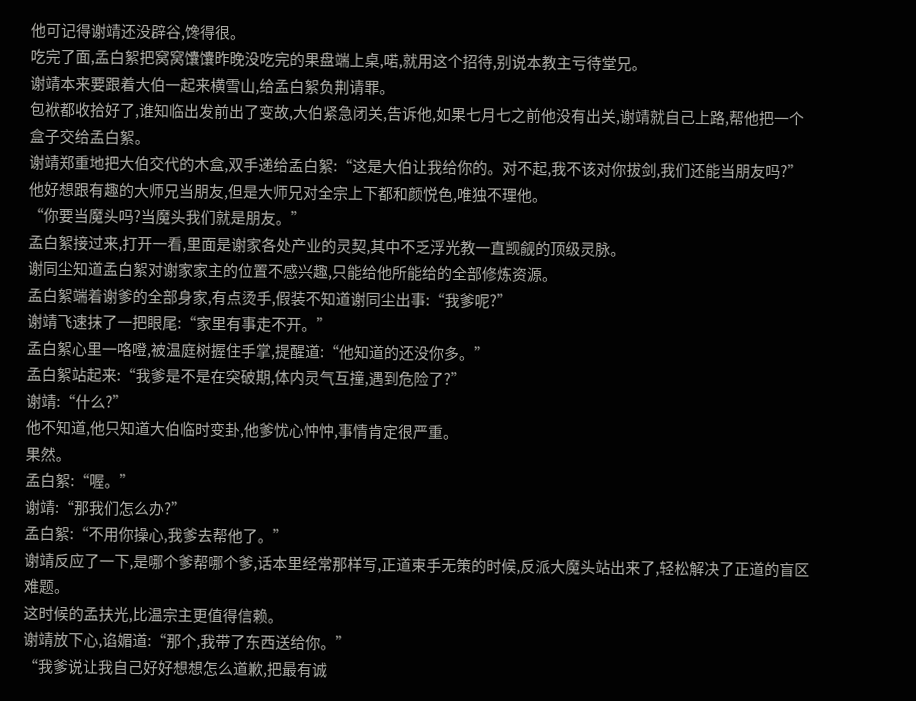他可记得谢靖还没辟谷,馋得很。
吃完了面,孟白絮把窝窝馕馕昨晚没吃完的果盘端上桌,喏,就用这个招待,别说本教主亏待堂兄。
谢靖本来要跟着大伯一起来横雪山,给孟白絮负荆请罪。
包袱都收拾好了,谁知临出发前出了变故,大伯紧急闭关,告诉他,如果七月七之前他没有出关,谢靖就自己上路,帮他把一个盒子交给孟白絮。
谢靖郑重地把大伯交代的木盒,双手递给孟白絮:“这是大伯让我给你的。对不起,我不该对你拔剑,我们还能当朋友吗?”
他好想跟有趣的大师兄当朋友,但是大师兄对全宗上下都和颜悦色,唯独不理他。
“你要当魔头吗?当魔头我们就是朋友。”
孟白絮接过来,打开一看,里面是谢家各处产业的灵契,其中不乏浮光教一直觊觎的顶级灵脉。
谢同尘知道孟白絮对谢家家主的位置不感兴趣,只能给他所能给的全部修炼资源。
孟白絮端着谢爹的全部身家,有点烫手,假装不知道谢同尘出事:“我爹呢?”
谢靖飞速抹了一把眼尾:“家里有事走不开。”
孟白絮心里一咯噔,被温庭树握住手掌,提醒道:“他知道的还没你多。”
孟白絮站起来:“我爹是不是在突破期,体内灵气互撞,遇到危险了?”
谢靖:“什么?”
他不知道,他只知道大伯临时变卦,他爹忧心忡忡,事情肯定很严重。
果然。
孟白絮:“喔。”
谢靖:“那我们怎么办?”
孟白絮:“不用你操心,我爹去帮他了。”
谢靖反应了一下,是哪个爹帮哪个爹,话本里经常那样写,正道束手无策的时候,反派大魔头站出来了,轻松解决了正道的盲区难题。
这时候的孟扶光,比温宗主更值得信赖。
谢靖放下心,谄媚道:“那个,我带了东西送给你。”
“我爹说让我自己好好想想怎么道歉,把最有诚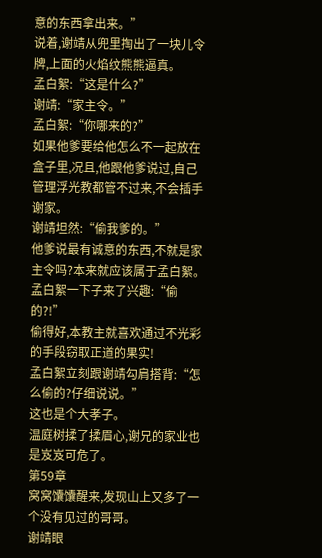意的东西拿出来。”
说着,谢靖从兜里掏出了一块儿令牌,上面的火焰纹熊熊逼真。
孟白絮:“这是什么?”
谢靖:“家主令。”
孟白絮:“你哪来的?”
如果他爹要给他怎么不一起放在盒子里,况且,他跟他爹说过,自己管理浮光教都管不过来,不会插手谢家。
谢靖坦然:“偷我爹的。”
他爹说最有诚意的东西,不就是家主令吗?本来就应该属于孟白絮。
孟白絮一下子来了兴趣:“偷的?!”
偷得好,本教主就喜欢通过不光彩的手段窃取正道的果实!
孟白絮立刻跟谢靖勾肩搭背:“怎么偷的?仔细说说。”
这也是个大孝子。
温庭树揉了揉眉心,谢兄的家业也是岌岌可危了。
第59章
窝窝馕馕醒来,发现山上又多了一个没有见过的哥哥。
谢靖眼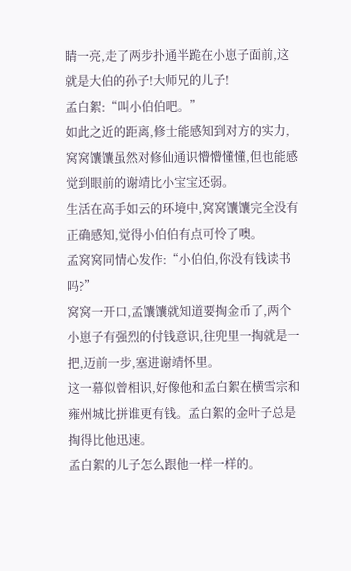睛一亮,走了两步扑通半跪在小崽子面前,这就是大伯的孙子!大师兄的儿子!
孟白絮:“叫小伯伯吧。”
如此之近的距离,修士能感知到对方的实力,窝窝馕馕虽然对修仙通识懵懵懂懂,但也能感觉到眼前的谢靖比小宝宝还弱。
生活在高手如云的环境中,窝窝馕馕完全没有正确感知,觉得小伯伯有点可怜了噢。
孟窝窝同情心发作:“小伯伯,你没有钱读书吗?”
窝窝一开口,孟馕馕就知道要掏金币了,两个小崽子有强烈的付钱意识,往兜里一掏就是一把,迈前一步,塞进谢靖怀里。
这一幕似曾相识,好像他和孟白絮在横雪宗和雍州城比拼谁更有钱。孟白絮的金叶子总是掏得比他迅速。
孟白絮的儿子怎么跟他一样一样的。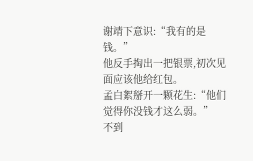谢靖下意识:“我有的是钱。”
他反手掏出一把银票,初次见面应该他给红包。
孟白絮掰开一颗花生:“他们觉得你没钱才这么弱。”
不到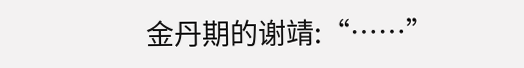金丹期的谢靖:“……”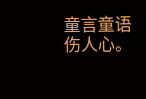童言童语伤人心。